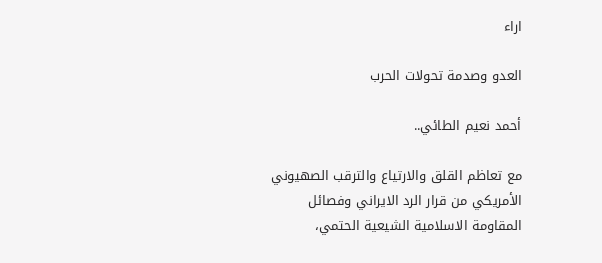اراء

العدو وصدمة تحولات الحرب

أحمد نعيم الطائي..

مع تعاظم القلق والارتياع والترقب الصهيوني الأمريكي من قرار الرد الايراني وفصائل المقاومة الاسلامية الشيعية الحتمي،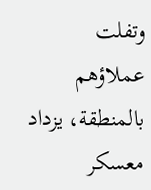وتفلت عملاؤهم بالمنطقة، يزداد معسكر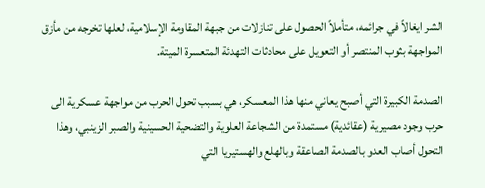الشر ايغالاً في جرائمه، متأملاً الحصول على تنازلات من جبهة المقاومة الإسلامية، لعلها تخرجه من مأزق المواجهة بثوب المنتصر أو التعويل على محادثات التهدئة المتعسرة الميتة.

الصدمة الكبيرة التي أصبح يعاني منها هذا المعسكر، هي بسبب تحول الحرب من مواجهة عسكرية الى حرب وجود مصيرية (عقائدية) مستمدة من الشجاعة العلوية والتضحية الحسينية والصبر الزينبي، وهذا التحول أصاب العدو بالصدمة الصاعقة وبالهلع والهستيريا التي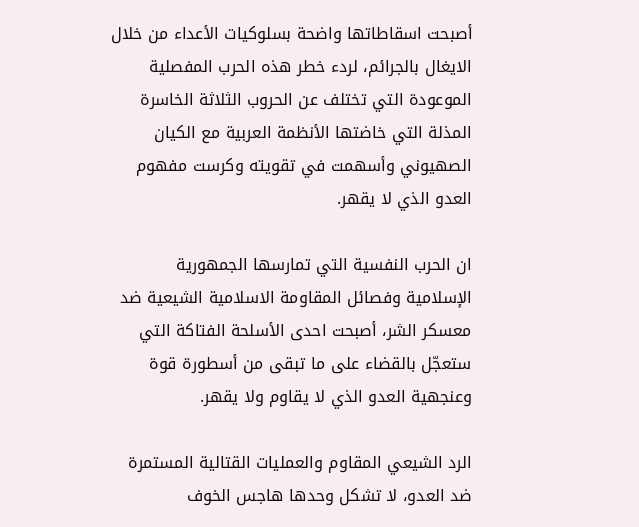أصبحت اسقاطاتها واضحة بسلوكيات الأعداء من خلال الايغال بالجرائم، لردء خطر هذه الحرب المفصلية الموعودة التي تختلف عن الحروب الثلاثة الخاسرة المذلة التي خاضتها الأنظمة العربية مع الكيان الصهيوني وأسهمت في تقويته وكرست مفهوم العدو الذي لا يقهر.

ان الحرب النفسية التي تمارسها الجمهورية الإسلامية وفصائل المقاومة الاسلامية الشيعية ضد معسكر الشر، أصبحت احدى الأسلحة الفتاكة التي ستعجّل بالقضاء على ما تبقى من أسطورة قوة وعنجهية العدو الذي لا يقاوم ولا يقهر.

الرد الشيعي المقاوم والعمليات القتالية المستمرة ضد العدو، لا تشكل وحدها هاجس الخوف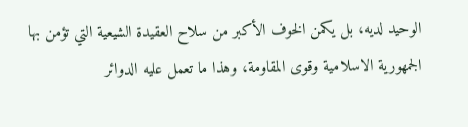الوحيد لديه، بل يكمن الخوف الأكبر من سلاح العقيدة الشيعية التي تؤمن بها الجمهورية الاسلامية وقوى المقاومة، وهذا ما تعمل عليه الدوائر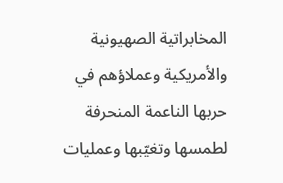المخابراتية الصهيونية والأمريكية وعملاؤهم في حربها الناعمة المنحرفة لطمسها وتغيّبها وعمليات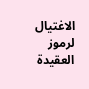الاغتيال لرموز العقيدة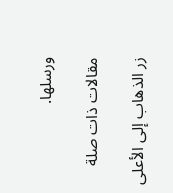ورسلها.

مقالات ذات صلة

زر الذهاب إلى الأعلى